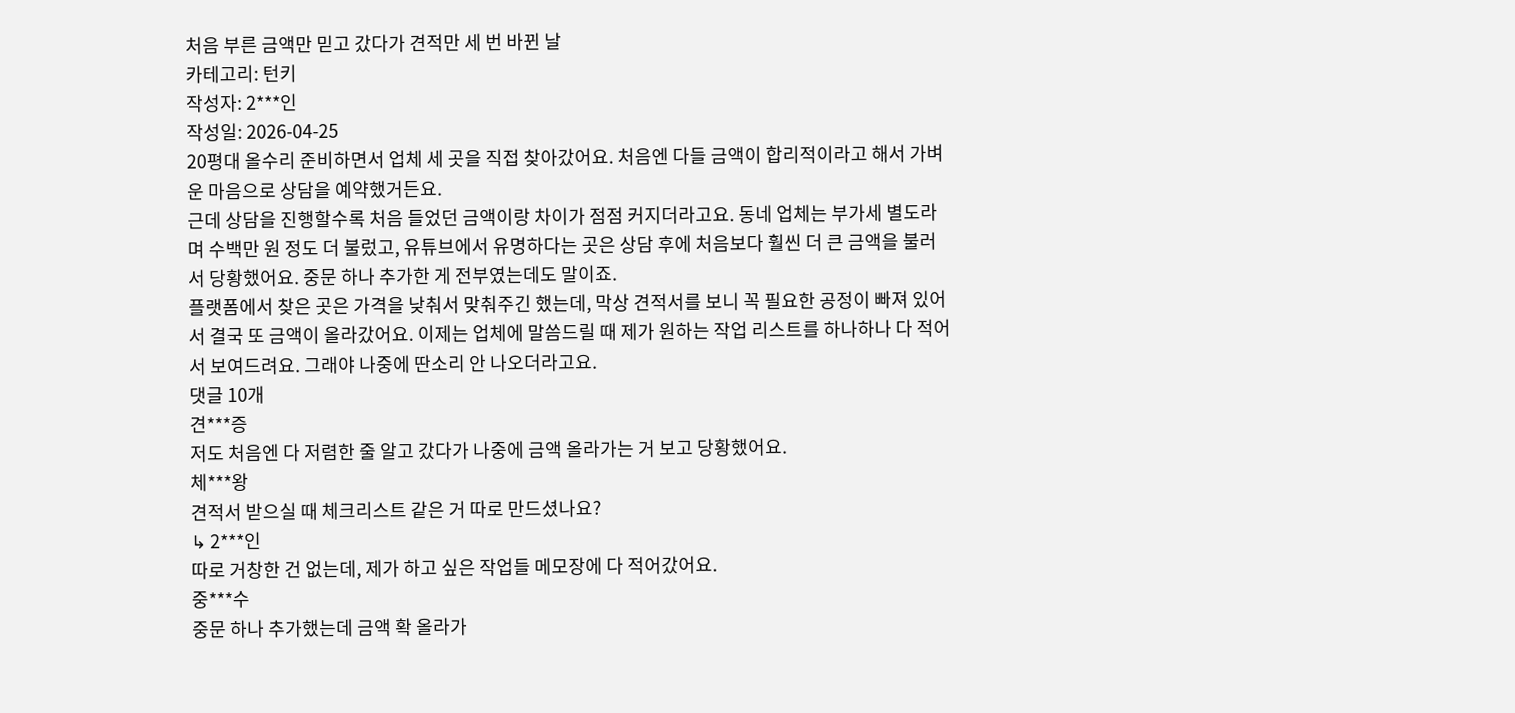처음 부른 금액만 믿고 갔다가 견적만 세 번 바뀐 날
카테고리: 턴키
작성자: 2***인
작성일: 2026-04-25
20평대 올수리 준비하면서 업체 세 곳을 직접 찾아갔어요. 처음엔 다들 금액이 합리적이라고 해서 가벼운 마음으로 상담을 예약했거든요.
근데 상담을 진행할수록 처음 들었던 금액이랑 차이가 점점 커지더라고요. 동네 업체는 부가세 별도라며 수백만 원 정도 더 불렀고, 유튜브에서 유명하다는 곳은 상담 후에 처음보다 훨씬 더 큰 금액을 불러서 당황했어요. 중문 하나 추가한 게 전부였는데도 말이죠.
플랫폼에서 찾은 곳은 가격을 낮춰서 맞춰주긴 했는데, 막상 견적서를 보니 꼭 필요한 공정이 빠져 있어서 결국 또 금액이 올라갔어요. 이제는 업체에 말씀드릴 때 제가 원하는 작업 리스트를 하나하나 다 적어서 보여드려요. 그래야 나중에 딴소리 안 나오더라고요.
댓글 10개
견***증
저도 처음엔 다 저렴한 줄 알고 갔다가 나중에 금액 올라가는 거 보고 당황했어요.
체***왕
견적서 받으실 때 체크리스트 같은 거 따로 만드셨나요?
↳ 2***인
따로 거창한 건 없는데, 제가 하고 싶은 작업들 메모장에 다 적어갔어요.
중***수
중문 하나 추가했는데 금액 확 올라가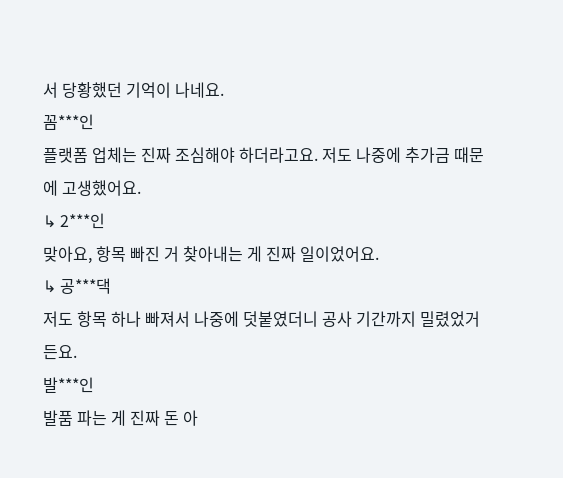서 당황했던 기억이 나네요.
꼼***인
플랫폼 업체는 진짜 조심해야 하더라고요. 저도 나중에 추가금 때문에 고생했어요.
↳ 2***인
맞아요, 항목 빠진 거 찾아내는 게 진짜 일이었어요.
↳ 공***댁
저도 항목 하나 빠져서 나중에 덧붙였더니 공사 기간까지 밀렸었거든요.
발***인
발품 파는 게 진짜 돈 아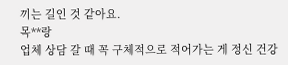끼는 길인 것 같아요.
목**랑
업체 상담 갈 때 꼭 구체적으로 적어가는 게 정신 건강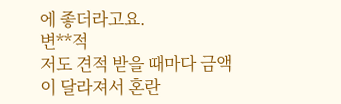에 좋더라고요.
변**적
저도 견적 받을 때마다 금액이 달라져서 혼란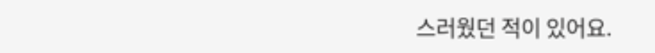스러웠던 적이 있어요.